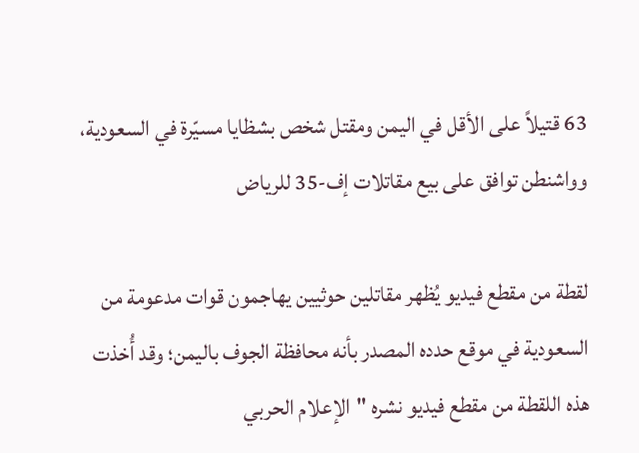63 قتيلاً على الأقل في اليمن ومقتل شخص بشظايا مسيّرة في السعودية، وواشنطن توافق على بيع مقاتلات إف-35 للرياض

لقطة من مقطع فيديو يُظهر مقاتلين حوثيين يهاجمون قوات مدعومة من السعودية في موقع حدده المصدر بأنه محافظة الجوف باليمن؛ وقد أُخذت هذه اللقطة من مقطع فيديو نشره "الإعلام الحربي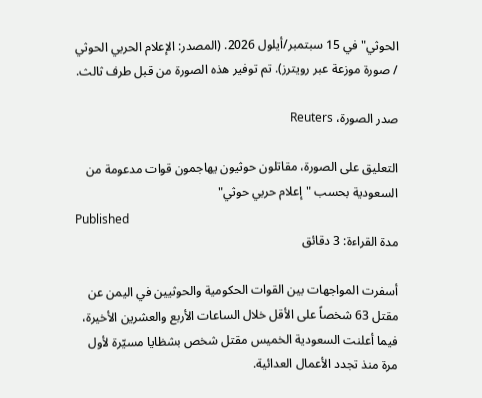الحوثي" في 15 سبتمبر/أيلول 2026. (المصدر: الإعلام الحربي الحوثي / صورة موزعة عبر رويترز). تم توفير هذه الصورة من قبل طرف ثالث.

صدر الصورة، Reuters

التعليق على الصورة، مقاتلون حوثيون يهاجمون قوات مدعومة من السعودية بحسب "إعلام حربي حوثي"
Published
مدة القراءة: 3 دقائق

أسفرت المواجهات بين القوات الحكومية والحوثيين في اليمن عن مقتل 63 شخصاً على الأقل خلال الساعات الأربع والعشرين الأخيرة، فيما أعلنت السعودية الخميس مقتل شخص بشظايا مسيّرة لأول مرة منذ تجدد الأعمال العدائية.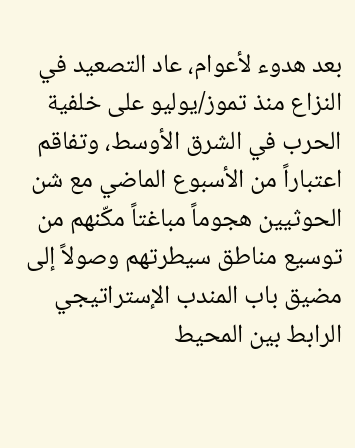بعد هدوء لأعوام، عاد التصعيد في النزاع منذ تموز/يوليو على خلفية الحرب في الشرق الأوسط، وتفاقم اعتباراً من الأسبوع الماضي مع شن الحوثيين هجوماً مباغتاً مكّنهم من توسيع مناطق سيطرتهم وصولاً إلى مضيق باب المندب الإستراتيجي الرابط بين المحيط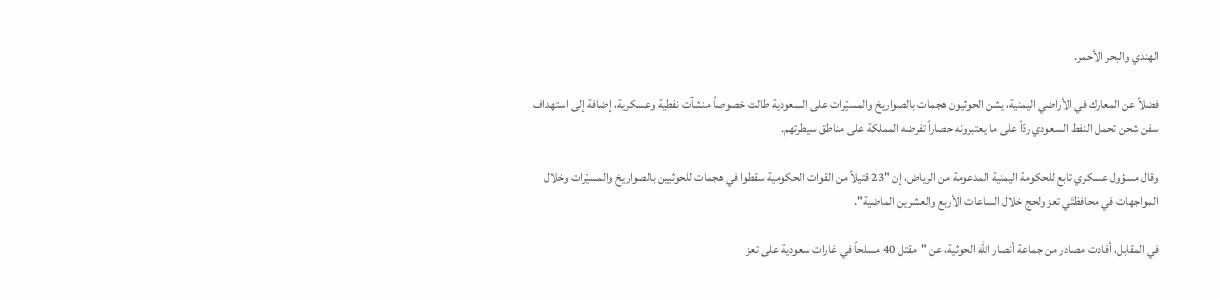الهندي والبحر الأحمر.

فضلاً عن المعارك في الأراضي اليمنية، يشن الحوثيون هجمات بالصواريخ والمسيّرات على السعودية طالت خصوصاً منشآت نفطية وعسكرية، إضافة إلى استهداف سفن شحن تحمل النفط السعودي ردّاً على ما يعتبرونه حصاراً تفرضه المملكة على مناطق سيطرتهم.

وقال مسؤول عسكري تابع للحكومة اليمنية المدعومة من الرياض، إن "23 قتيلاً من القوات الحكومية سقطوا في هجمات للحوثيين بالصواريخ والمسيّرات وخلال المواجهات في محافظتَي تعز ولحج خلال الساعات الأربع والعشرين الماضية".

في المقابل، أفادت مصادر من جماعة أنصار الله الحوثية، عن "مقتل 40 مسلحاً في غارات سعودية على تعز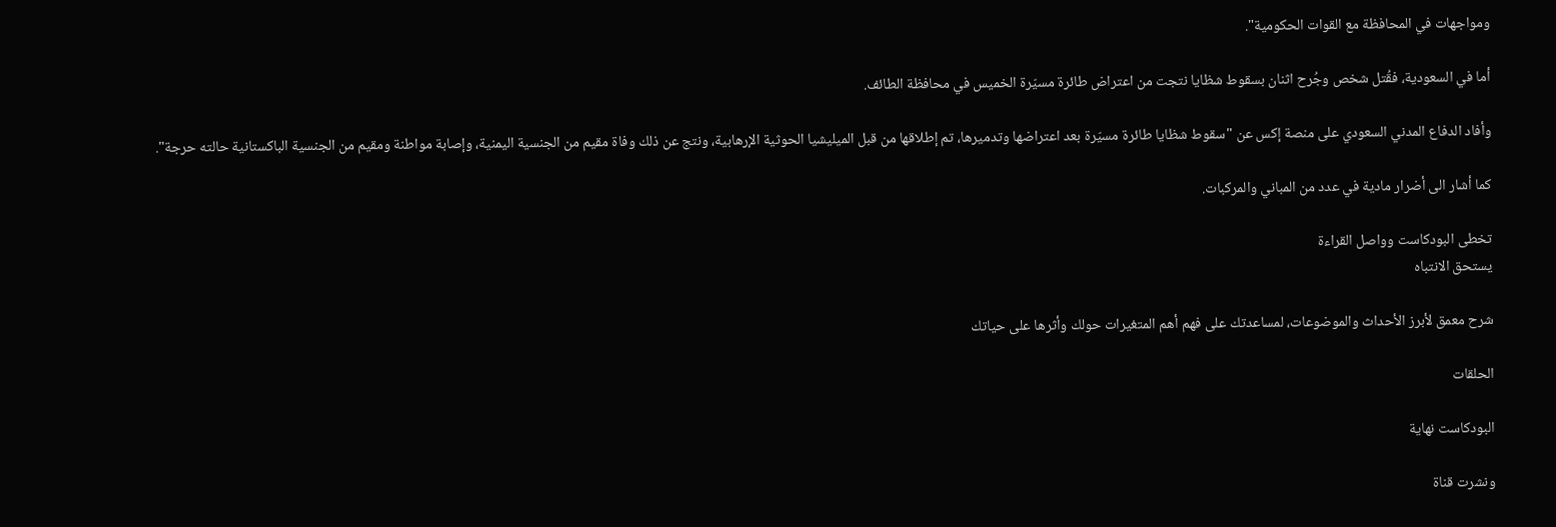ومواجهات في المحافظة مع القوات الحكومية".

أما في السعودية، فقُتل شخص وجُرح اثنان بسقوط شظايا نتجت من اعتراض طائرة مسيّرة الخميس في محافظة الطائف.

وأفاد الدفاع المدني السعودي على منصة إكس عن "سقوط شظايا طائرة مسيّرة بعد اعتراضها وتدميرها، تم إطلاقها من قبل الميليشيا الحوثية الإرهابية، ونتج عن ذلك وفاة مقيم من الجنسية اليمنية، وإصابة مواطنة ومقيم من الجنسية الباكستانية حالته حرجة".

كما أشار الى أضرار مادية في عدد من المباني والمركبات.

تخطى البودكاست وواصل القراءة
يستحق الانتباه

شرح معمق لأبرز الأحداث والموضوعات، لمساعدتك على فهم أهم المتغيرات حولك وأثرها على حياتك

الحلقات

البودكاست نهاية

ونشرت قناة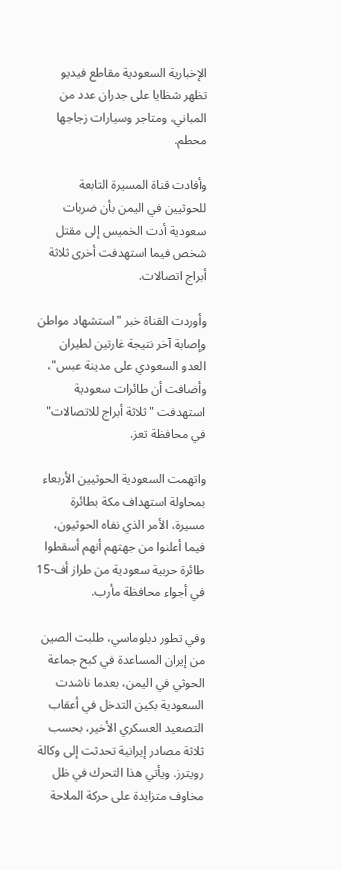الإخبارية السعودية مقاطع فيديو تظهر شظايا على جدران عدد من المباني، ومتاجر وسيارات زجاجها محطم.

وأفادت قناة المسيرة التابعة للحوثيين في اليمن بأن ضربات سعودية أدت الخميس إلى مقتل شخص فيما استهدفت أخرى ثلاثة أبراج اتصالات.

وأوردت القناة خبر "استشهاد مواطن وإصابة آخر نتيجة غارتين لطيران العدو السعودي على مدينة عبس"، وأضافت أن طائرات سعودية استهدفت "ثلاثة أبراج للاتصالات" في محافظة تعز.

واتهمت السعودية الحوثيين الأربعاء بمحاولة استهداف مكة بطائرة مسيرة، الأمر الذي نفاه الحوثيون، فيما أعلنوا من جهتهم أنهم أسقطوا طائرة حربية سعودية من طراز أف-15 في أجواء محافظة مأرب.

وفي تطور دبلوماسي، طلبت الصين من إيران المساعدة في كبح جماعة الحوثي في اليمن، بعدما ناشدت السعودية بكين التدخل في أعقاب التصعيد العسكري الأخير، بحسب ثلاثة مصادر إيرانية تحدثت إلى وكالة رويترز. ويأتي هذا التحرك في ظل مخاوف متزايدة على حركة الملاحة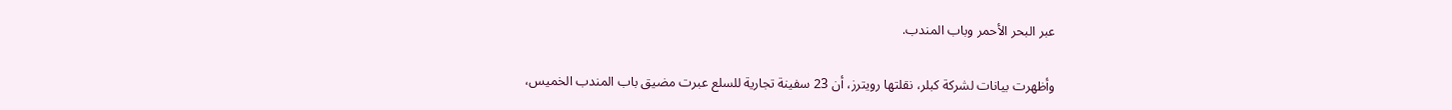عبر البحر الأحمر وباب المندب.

وأظهرت بيانات لشركة كبلر، نقلتها رويترز، أن 23 سفينة تجارية للسلع عبرت مضيق باب المندب الخميس،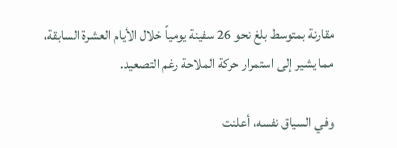مقارنة بمتوسط بلغ نحو 26 سفينة يومياً خلال الأيام العشرة السابقة، مما يشير إلى استمرار حركة الملاحة رغم التصعيد.

وفي السياق نفسه، أعلنت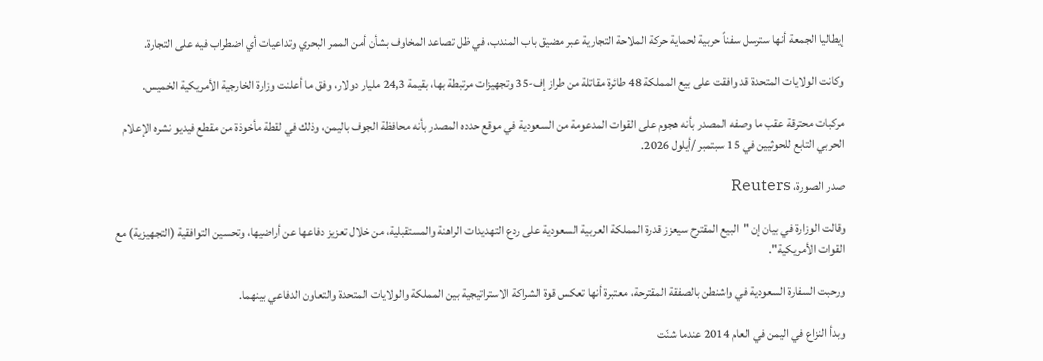إيطاليا الجمعة أنها سترسل سفناً حربية لحماية حركة الملاحة التجارية عبر مضيق باب المندب، في ظل تصاعد المخاوف بشأن أمن الممر البحري وتداعيات أي اضطراب فيه على التجارة.

وكانت الولايات المتحدة قد وافقت على بيع المملكة 48 طائرة مقاتلة من طراز إف-35 وتجهيزات مرتبطة بها، بقيمة 24,3 مليار دولار، وفق ما أعلنت وزارة الخارجية الأمريكية الخميس.

مركبات محترقة عقب ما وصفه المصدر بأنه هجوم على القوات المدعومة من السعودية في موقع حدده المصدر بأنه محافظة الجوف باليمن، وذلك في لقطة مأخوذة من مقطع فيديو نشره الإعلام الحربي التابع للحوثيين في 15 سبتمبر /أيلول 2026.

صدر الصورة، Reuters

وقالت الوزارة في بيان إن "البيع المقترح سيعزز قدرة المملكة العربية السعودية على ردع التهديدات الراهنة والمستقبلية، من خلال تعزيز دفاعها عن أراضيها، وتحسين التوافقية (التجهيزية) مع القوات الأمريكية".

ورحبت السفارة السعودية في واشنطن بالصفقة المقترحة، معتبرة أنها تعكس قوة الشراكة الاستراتيجية بين المملكة والولايات المتحدة والتعاون الدفاعي بينهما.

وبدأ النزاع في اليمن في العام 2014 عندما شنّت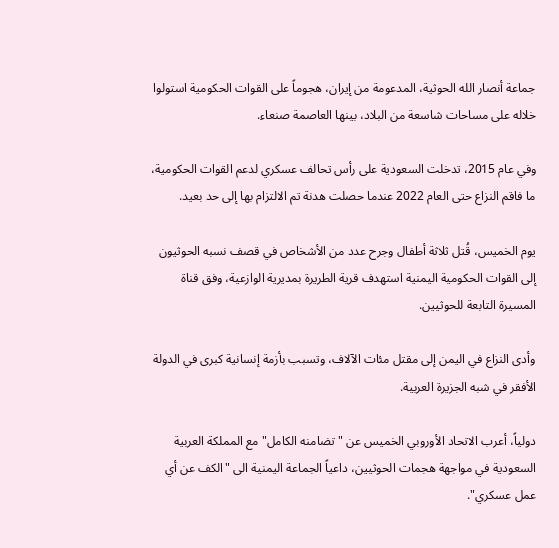جماعة أنصار الله الحوثية، المدعومة من إيران، هجوماً على القوات الحكومية استولوا خلاله على مساحات شاسعة من البلاد، بينها العاصمة صنعاء.

وفي عام 2015، تدخلت السعودية على رأس تحالف عسكري لدعم القوات الحكومية، ما فاقم النزاع حتى العام 2022 عندما حصلت هدنة تم الالتزام بها إلى حد بعيد.

يوم الخميس، قُتل ثلاثة أطفال وجرح عدد من الأشخاص في قصف نسبه الحوثيون إلى القوات الحكومية اليمنية استهدف قرية الطريرة بمديرية الوازعية، وفق قناة المسيرة التابعة للحوثيين.

وأدى النزاع في اليمن إلى مقتل مئات الآلاف، وتسبب بأزمة إنسانية كبرى في الدولة الأفقر في شبه الجزيرة العربية.

دولياً، أعرب الاتحاد الأوروبي الخميس عن "تضامنه الكامل" مع المملكة العربية السعودية في مواجهة هجمات الحوثيين، داعياً الجماعة اليمنية الى "الكف عن أي عمل عسكري".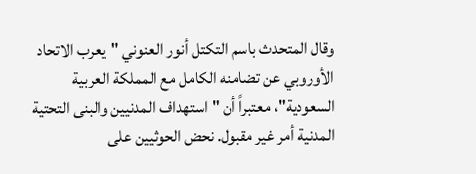وقال المتحدث باسم التكتل أنور العنوني "يعرب الاتحاد الأوروبي عن تضامنه الكامل مع المملكة العربية السعودية"، معتبراً أن "استهداف المدنيين والبنى التحتية المدنية أمر غير مقبول. نحض الحوثيين على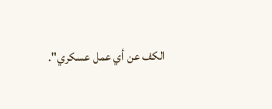الكف عن أي عمل عسكري".